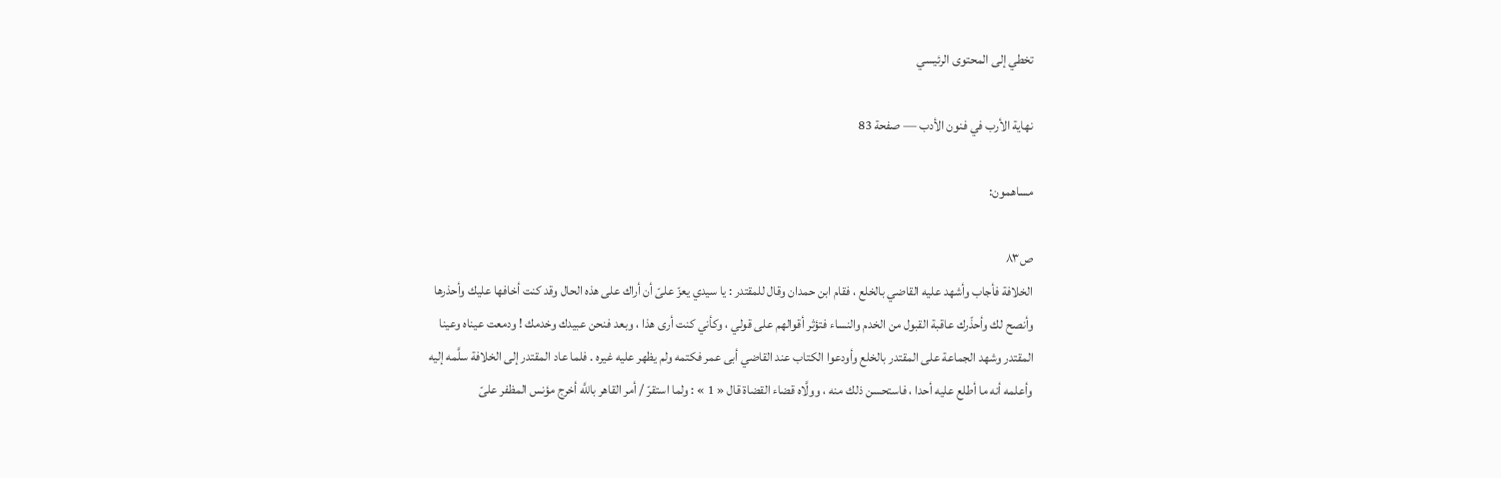تخطي إلى المحتوى الرئيسي

نهاية الأرب في فنون الأدب — صفحة 83

مساهمون:

ص٨٣
الخلافة فأجاب وأشهد عليه القاضي بالخلع ، فقام ابن حمدان وقال للمقتدر : يا سيدي يعزّ علىّ أن أراك على هذه الحال وقد كنت أخافها عليك وأحذرها وأنصح لك وأحذّرك عاقبة القبول من الخدم والنساء فتؤثر أقوالهم على قولي ، وكأني كنت أرى هذا ، وبعد فنحن عبيدك وخدمك ! ودمعت عيناه وعينا المقتدر وشهد الجماعة على المقتدر بالخلع وأودعوا الكتاب عند القاضي أبى عمر فكتمه ولم يظهر عليه غيره . فلما عاد المقتدر إلى الخلافة سلَّمه إليه وأعلمه أنه ما أطلع عليه أحدا ، فاستحسن ذلك منه ، وولَّاه قضاء القضاة قال « 1 » : ولما استقرّ / أمر القاهر باللَّه أخرج مؤنس المظفر علىّ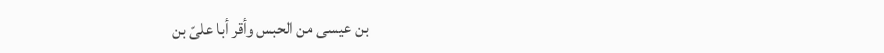بن عيسى من الحبس وأقر أبا علىّ بن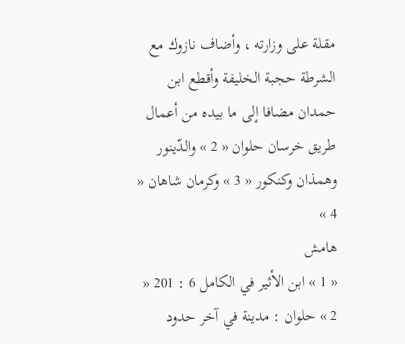مقلة على وزارته ، وأضاف نازوك مع الشرطة حجبة الخليفة وأقطع ابن حمدان مضافا إلى ما بيده من أعمال طريق خرسان حلوان « 2 » والدّينور وهمذان وكنكور « 3 » وكرمان شاهان « 4 »
هامش
« 1 » ابن الأثير في الكامل 6 : 201 « 2 » حلوان : مدينة في آخر حدود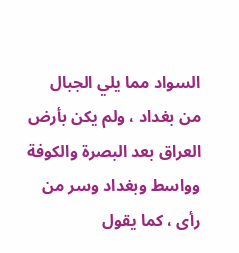السواد مما يلي الجبال من بغداد ، ولم يكن بأرض العراق بعد البصرة والكوفة وواسط وبغداد وسر من رأى ، كما يقول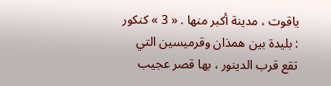ياقوت ، مدينة أكبر منها . « 3 » كنكور : بليدة بين همذان وقرميسين التي تقع قرب الدينور ، بها قصر عجيب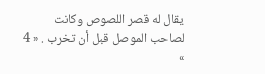يقال له قصر اللصوص وكانت لصاحب الموصل قبل أن تخرب . « 4 »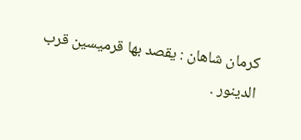كرمان شاهان : يقصد بها قرميسين قرب الدينور .